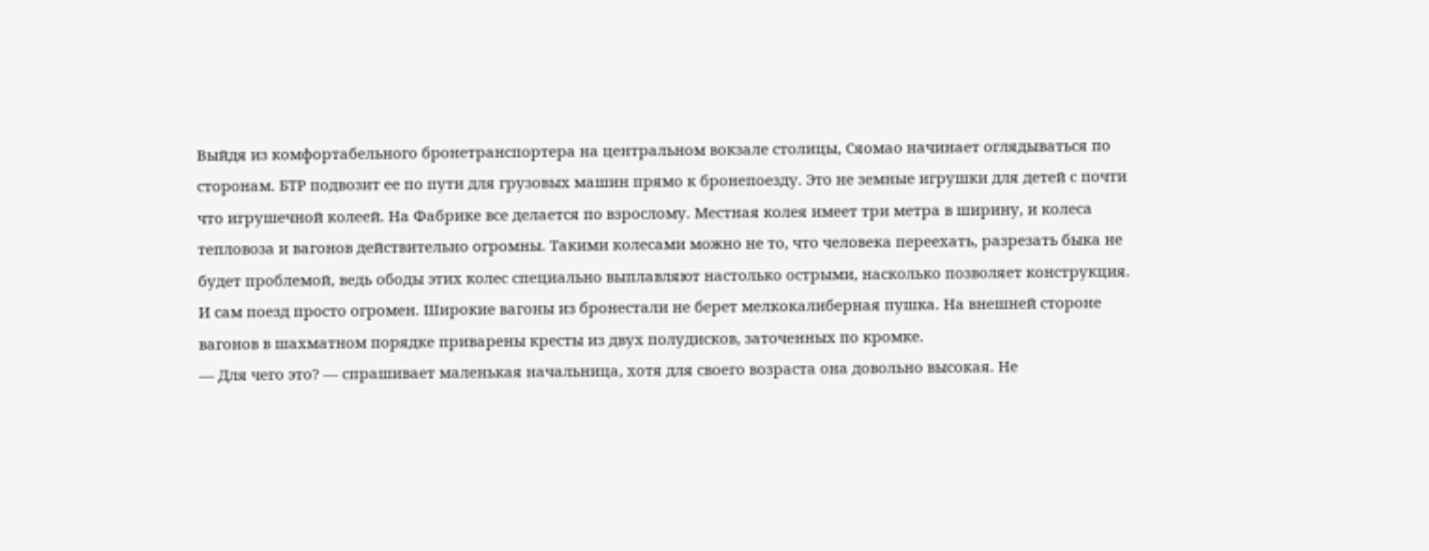Выйдя из комфортабельного бронетранспортера на центральном вокзале столицы, Сяомао начинает оглядываться по сторонам. БТР подвозит ее по пути для грузовых машин прямо к бронепоезду. Это не земные игрушки для детей с почти что игрушечной колеей. На Фабрике все делается по взрослому. Местная колея имеет три метра в ширину, и колеса тепловоза и вагонов действительно огромны. Такими колесами можно не то, что человека переехать, разрезать быка не будет проблемой, ведь ободы этих колес специально выплавляют настолько острыми, насколько позволяет конструкция. И сам поезд просто огромен. Широкие вагоны из бронестали не берет мелкокалиберная пушка. На внешней стороне вагонов в шахматном порядке приварены кресты из двух полудисков, заточенных по кромке.
— Для чего это? — спрашивает маленькая начальница, хотя для своего возраста она довольно высокая. Не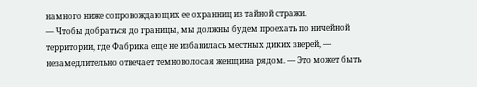намного ниже сопровождающих ее охранниц из тайной стражи.
— Чтобы добраться до границы, мы должны будем проехать по ничейной территории, где Фабрика еще не избавилась местных диких зверей, — незамедлительно отвечает темноволосая женщина рядом. — Это может быть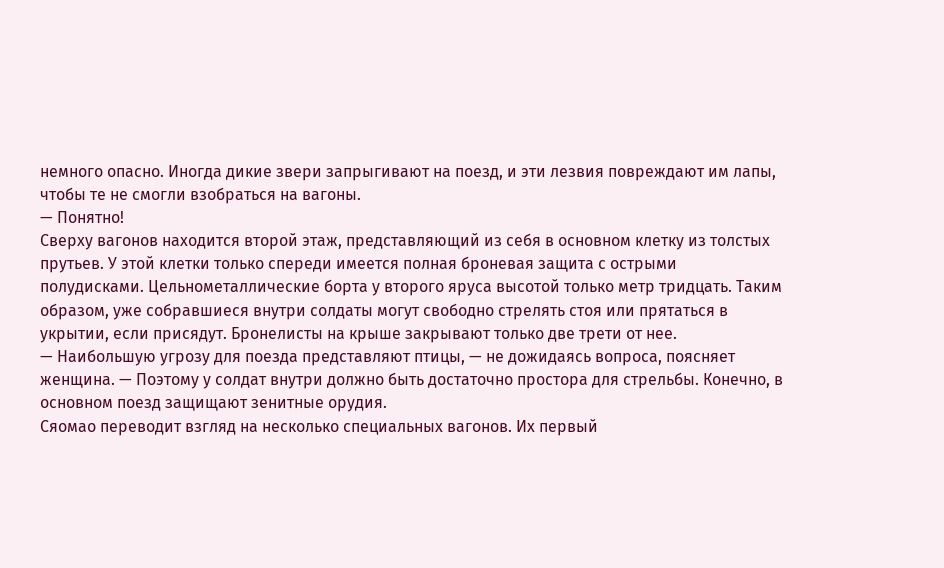немного опасно. Иногда дикие звери запрыгивают на поезд, и эти лезвия повреждают им лапы, чтобы те не смогли взобраться на вагоны.
— Понятно!
Сверху вагонов находится второй этаж, представляющий из себя в основном клетку из толстых прутьев. У этой клетки только спереди имеется полная броневая защита с острыми полудисками. Цельнометаллические борта у второго яруса высотой только метр тридцать. Таким образом, уже собравшиеся внутри солдаты могут свободно стрелять стоя или прятаться в укрытии, если присядут. Бронелисты на крыше закрывают только две трети от нее.
— Наибольшую угрозу для поезда представляют птицы, — не дожидаясь вопроса, поясняет женщина. — Поэтому у солдат внутри должно быть достаточно простора для стрельбы. Конечно, в основном поезд защищают зенитные орудия.
Сяомао переводит взгляд на несколько специальных вагонов. Их первый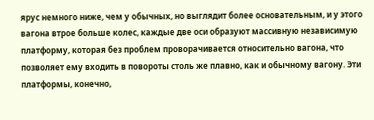ярус немного ниже, чем у обычных, но выглядит более основательным, и у этого вагона втрое больше колес, каждые две оси образуют массивную независимую платформу, которая без проблем проворачивается относительно вагона, что позволяет ему входить в повороты столь же плавно, как и обычному вагону. Эти платформы, конечно,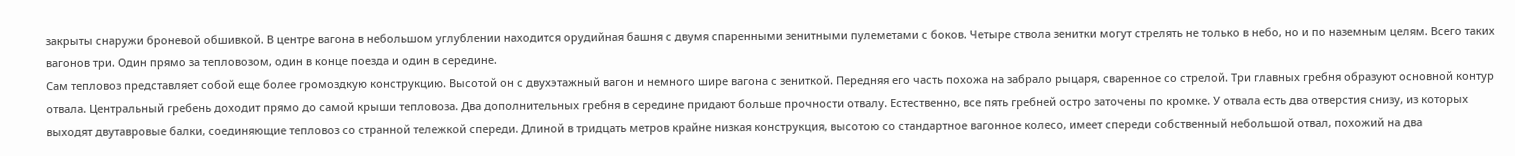закрыты снаружи броневой обшивкой. В центре вагона в небольшом углублении находится орудийная башня с двумя спаренными зенитными пулеметами с боков. Четыре ствола зенитки могут стрелять не только в небо, но и по наземным целям. Всего таких вагонов три. Один прямо за тепловозом, один в конце поезда и один в середине.
Сам тепловоз представляет собой еще более громоздкую конструкцию. Высотой он с двухэтажный вагон и немного шире вагона с зениткой. Передняя его часть похожа на забрало рыцаря, сваренное со стрелой. Три главных гребня образуют основной контур отвала. Центральный гребень доходит прямо до самой крыши тепловоза. Два дополнительных гребня в середине придают больше прочности отвалу. Естественно, все пять гребней остро заточены по кромке. У отвала есть два отверстия снизу, из которых выходят двутавровые балки, соединяющие тепловоз со странной тележкой спереди. Длиной в тридцать метров крайне низкая конструкция, высотою со стандартное вагонное колесо, имеет спереди собственный небольшой отвал, похожий на два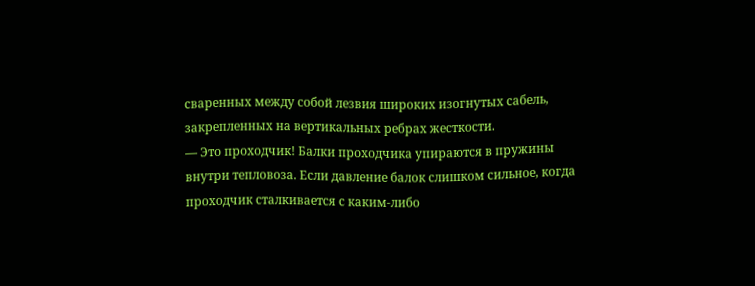сваренных между собой лезвия широких изогнутых сабель, закрепленных на вертикальных ребрах жесткости.
— Это проходчик! Балки проходчика упираются в пружины внутри тепловоза. Если давление балок слишком сильное, когда проходчик сталкивается с каким-либо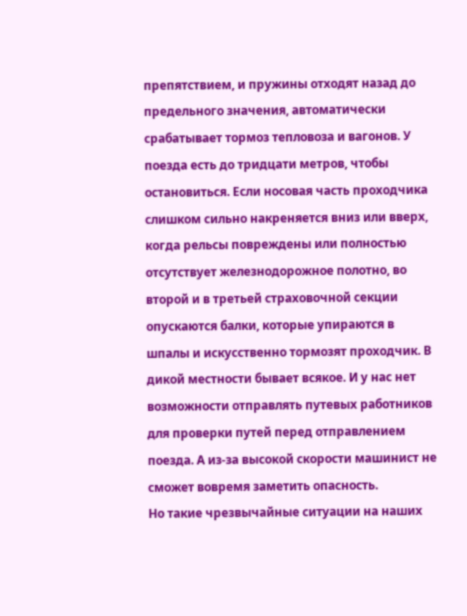препятствием, и пружины отходят назад до предельного значения, автоматически срабатывает тормоз тепловоза и вагонов. У поезда есть до тридцати метров, чтобы остановиться. Если носовая часть проходчика слишком сильно накреняется вниз или вверх, когда рельсы повреждены или полностью отсутствует железнодорожное полотно, во второй и в третьей страховочной секции опускаются балки, которые упираются в шпалы и искусственно тормозят проходчик. В дикой местности бывает всякое. И у нас нет возможности отправлять путевых работников для проверки путей перед отправлением поезда. А из-за высокой скорости машинист не сможет вовремя заметить опасность.
Но такие чрезвычайные ситуации на наших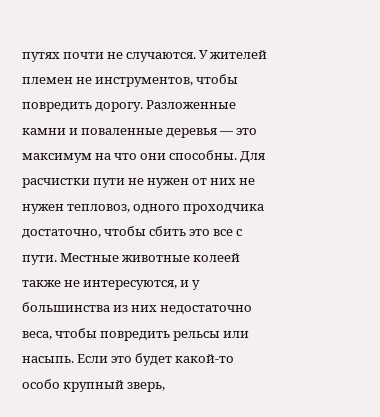путях почти не случаются. У жителей племен не инструментов, чтобы повредить дорогу. Разложенные камни и поваленные деревья — это максимум на что они способны. Для расчистки пути не нужен от них не нужен тепловоз, одного проходчика достаточно, чтобы сбить это все с пути. Местные животные колеей также не интересуются, и у большинства из них недостаточно веса, чтобы повредить рельсы или насыпь. Если это будет какой-то особо крупный зверь,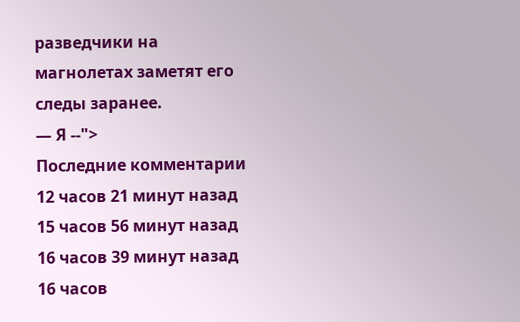разведчики на магнолетах заметят его следы заранее.
— Я --">
Последние комментарии
12 часов 21 минут назад
15 часов 56 минут назад
16 часов 39 минут назад
16 часов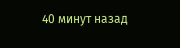40 минут назад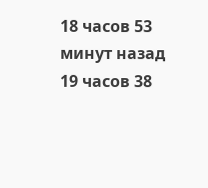18 часов 53 минут назад
19 часов 38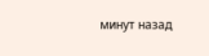минут назад